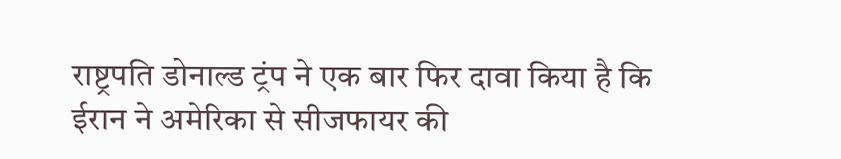राष्ट्रपति डोनाल्ड ट्रंप ने एक बार फिर दावा किया है कि ईरान ने अमेरिका से सीजफायर की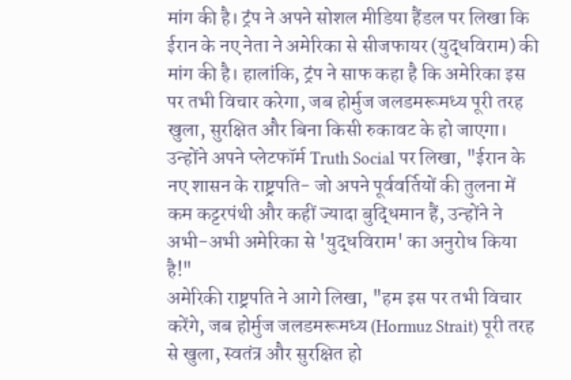मांग की है। ट्रंप ने अपने सोशल मीडिया हैंडल पर लिखा कि ईरान के नए नेता ने अमेरिका से सीजफायर (युद्धविराम) की मांग की है। हालांकि, ट्रंप ने साफ कहा है कि अमेरिका इस पर तभी विचार करेगा, जब होर्मुज जलडमरूमध्य पूरी तरह खुला, सुरक्षित और बिना किसी रुकावट के हो जाएगा।
उन्होंने अपने प्लेटफॉर्म Truth Social पर लिखा, "ईरान के नए शासन के राष्ट्रपति- जो अपने पूर्ववर्तियों की तुलना में कम कट्टरपंथी और कहीं ज्यादा बुद्धिमान हैं, उन्होंने ने अभी-अभी अमेरिका से 'युद्धविराम' का अनुरोध किया है!"
अमेरिकी राष्ट्रपति ने आगे लिखा, "हम इस पर तभी विचार करेंगे, जब होर्मुज जलडमरूमध्य (Hormuz Strait) पूरी तरह से खुला, स्वतंत्र और सुरक्षित हो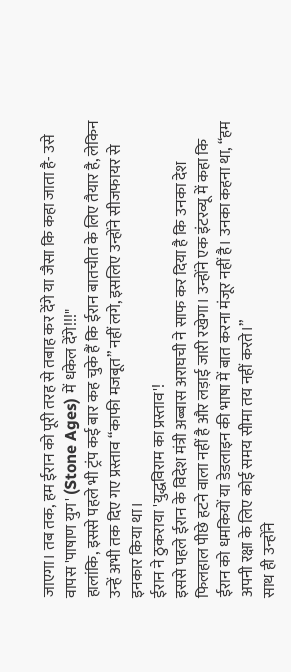जाएगा। तब तक, हम ईरान को पूरी तरह से तबाह कर देंगे या जैसा कि कहा जाता है- उसे वापस 'पाषाण युग' (Stone Ages) में धकेल देंगे!!!"
हालांकि, इससे पहले भी ट्रंप कई बार कह चुके हैं कि ईरान बातचीत के लिए तैयार है, लेकिन उन्हें अभी तक दिए गए प्रस्ताव “काफी मजबूत” नहीं लगे, इसलिए उन्होंने सीजफायर से इनकार किया था।
ईरान ने ठुकराया 'युद्धविराम का प्रस्ताव'!
इससे पहले ईरान के विदेश मंत्री अब्बास अराघची ने साफ कर दिया है कि उनका देश फिलहाल पीछे हटने वाला नहीं है और लड़ाई जारी रखेगा। उन्होंने एक इंटरव्यू में कहा कि ईरान को धमकियों या डेडलाइन की भाषा में बात करना मंजूर नहीं है। उनका कहना था, “हम अपनी रक्षा के लिए कोई समय सीमा तय नहीं करते।”
साथ ही उन्होंने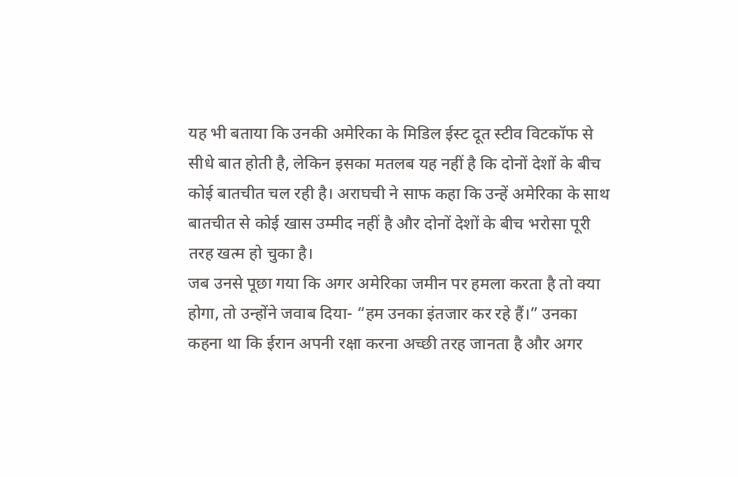यह भी बताया कि उनकी अमेरिका के मिडिल ईस्ट दूत स्टीव विटकॉफ से सीधे बात होती है, लेकिन इसका मतलब यह नहीं है कि दोनों देशों के बीच कोई बातचीत चल रही है। अराघची ने साफ कहा कि उन्हें अमेरिका के साथ बातचीत से कोई खास उम्मीद नहीं है और दोनों देशों के बीच भरोसा पूरी तरह खत्म हो चुका है।
जब उनसे पूछा गया कि अगर अमेरिका जमीन पर हमला करता है तो क्या होगा, तो उन्होंने जवाब दिया- “हम उनका इंतजार कर रहे हैं।” उनका कहना था कि ईरान अपनी रक्षा करना अच्छी तरह जानता है और अगर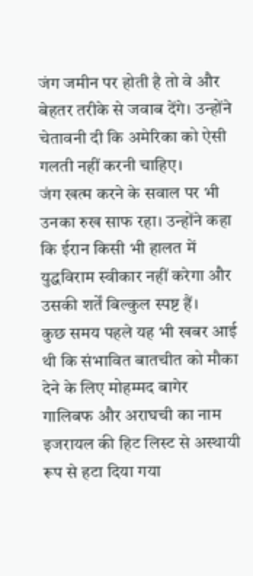जंग जमीन पर होती है तो वे और बेहतर तरीके से जवाब देंगे। उन्होंने चेतावनी दी कि अमेरिका को ऐसी गलती नहीं करनी चाहिए।
जंग खत्म करने के सवाल पर भी उनका रुख साफ रहा। उन्होंने कहा कि ईरान किसी भी हालत में युद्धविराम स्वीकार नहीं करेगा और उसकी शर्तें बिल्कुल स्पष्ट हैं।
कुछ समय पहले यह भी खबर आई थी कि संभावित बातचीत को मौका देने के लिए मोहम्मद बागेर गालिबफ और अराघची का नाम इजरायल की हिट लिस्ट से अस्थायी रूप से हटा दिया गया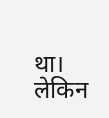था। लेकिन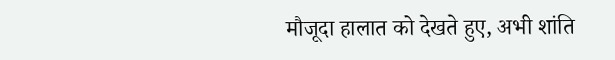मौजूदा हालात को देखते हुए, अभी शांति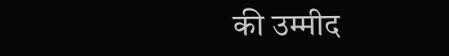की उम्मीद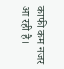काफी कम नजर आ रही है।